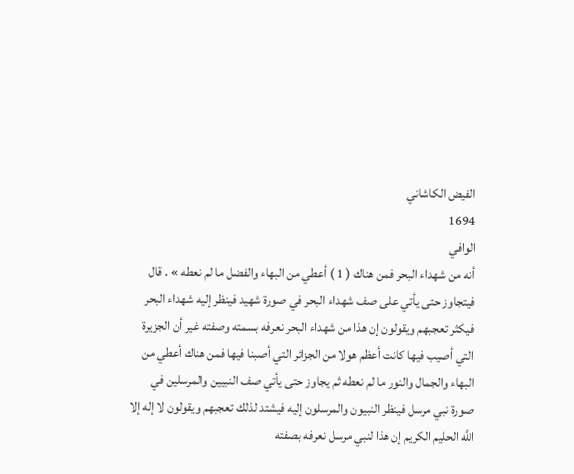الفيض الكاشاني
1694
الوافي
أنه من شهداء البحر فمن هناك ( 1 ) أعطي من البهاء والفضل ما لم نعطه » . قال فيتجاوز حتى يأتي على صف شهداء البحر في صورة شهيد فينظر إليه شهداء البحر فيكثر تعجبهم ويقولون إن هذا من شهداء البحر نعرفه بسمته وصفته غير أن الجزيرة التي أصيب فيها كانت أعظم هولا من الجزائر التي أصبنا فيها فمن هناك أعطي من البهاء والجمال والنور ما لم نعطه ثم يجاوز حتى يأتي صف النبيين والمرسلين في صورة نبي مرسل فينظر النبيون والمرسلون إليه فيشتد لذلك تعجبهم ويقولون لا إله إلا اللَّه الحليم الكريم إن هذا لنبي مرسل نعرفه بصفته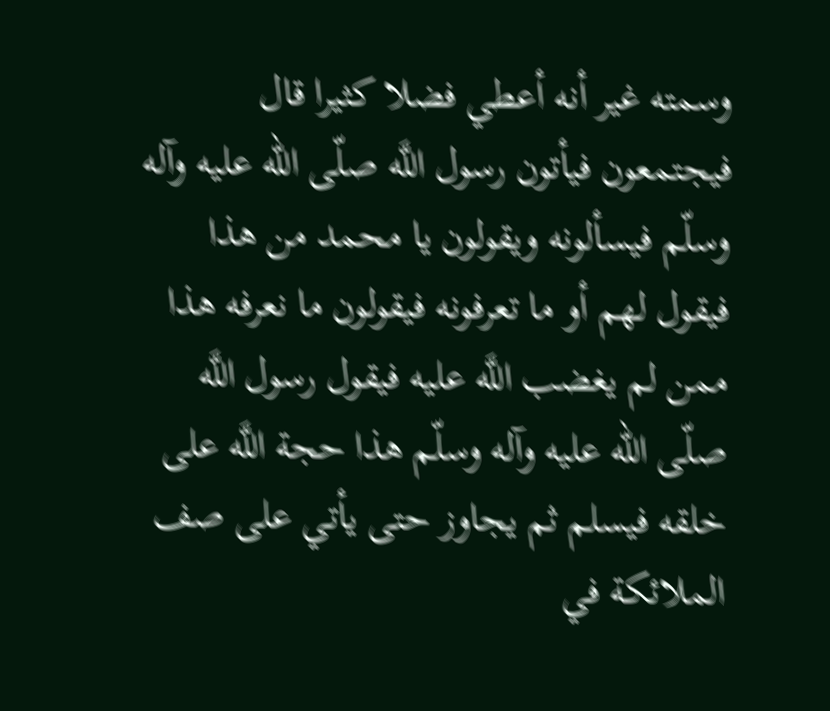وسمته غير أنه أعطي فضلا كثيرا قال فيجتمعون فيأتون رسول اللَّه صلّى الله عليه وآله وسلّم فيسألونه ويقولون يا محمد من هذا فيقول لهم أو ما تعرفونه فيقولون ما نعرفه هذا ممن لم يغضب اللَّه عليه فيقول رسول اللَّه صلّى الله عليه وآله وسلّم هذا حجة اللَّه على خلقه فيسلم ثم يجاوز حتى يأتي على صف الملائكة في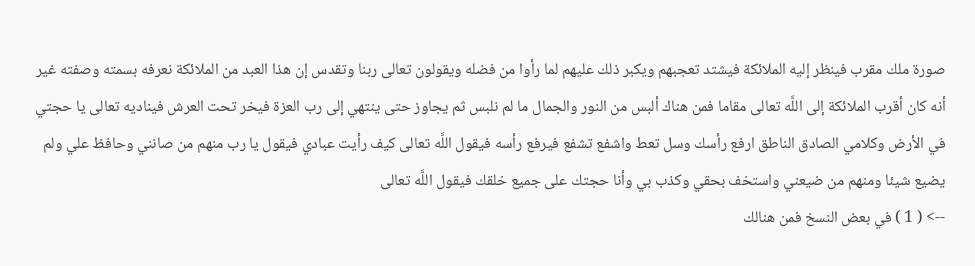صورة ملك مقرب فينظر إليه الملائكة فيشتد تعجبهم ويكبر ذلك عليهم لما رأوا من فضله ويقولون تعالى ربنا وتقدس إن هذا العبد من الملائكة نعرفه بسمته وصفته غير أنه كان أقرب الملائكة إلى اللَّه تعالى مقاما فمن هناك ألبس من النور والجمال ما لم نلبس ثم يجاوز حتى ينتهي إلى رب العزة فيخر تحت العرش فيناديه تعالى يا حجتي في الأرض وكلامي الصادق الناطق ارفع رأسك وسل تعط واشفع تشفع فيرفع رأسه فيقول اللَّه تعالى كيف رأيت عبادي فيقول يا رب منهم من صانني وحافظ علي ولم يضيع شيئا ومنهم من ضيعني واستخف بحقي وكذب بي وأنا حجتك على جميع خلقك فيقول اللَّه تعالى
--> ( 1 ) في بعض النسخ فمن هنالك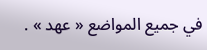في جميع المواضع « عهد » .